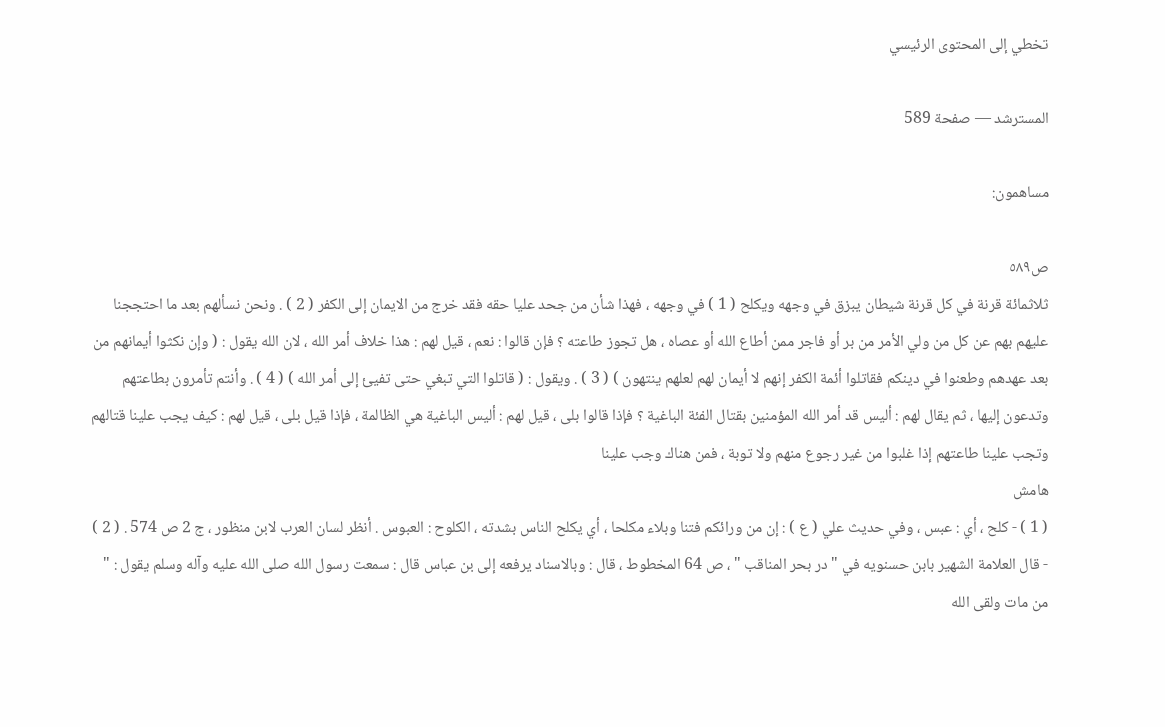تخطي إلى المحتوى الرئيسي

المسترشد — صفحة 589

مساهمون:

ص٥٨٩
ثلاثمائة قرنة في كل قرنة شيطان يبزق في وجهه ويكلح ( 1 ) في وجهه ، فهذا شأن من جحد عليا حقه فقد خرج من الايمان إلى الكفر ( 2 ) . ونحن نسألهم بعد ما احتججنا عليهم بهم عن كل من ولي الأمر من بر أو فاجر ممن أطاع الله أو عصاه ، هل تجوز طاعته ؟ فإن قالوا : نعم ، قيل لهم : هذا خلاف أمر الله ، لان الله يقول : ( وإن نكثوا أيمانهم من بعد عهدهم وطعنوا في دينكم فقاتلوا أئمة الكفر إنهم لا أيمان لهم لعلهم ينتهون ) ( 3 ) . ويقول : ( قاتلوا التي تبغي حتى تفيئ إلى أمر الله ) ( 4 ) . وأنتم تأمرون بطاعتهم وتدعون إليها ، ثم يقال لهم : أليس قد أمر الله المؤمنين بقتال الفئة الباغية ؟ فإذا قالوا بلى ، قيل لهم : أليس الباغية هي الظالمة ، فإذا قيل بلى ، قيل لهم : كيف يجب علينا قتالهم وتجب علينا طاعتهم إذا غلبوا من غير رجوع منهم ولا توبة ، فمن هناك وجب علينا
هامش
( 1 ) - كلح ، أي : عبس ، وفي حديث علي ( ع ) : إن من ورائكم فتنا وبلاء مكلحا ، أي يكلح الناس بشدته ، الكلوح : العبوس . أنظر لسان العرب لابن منظور ، ج 2 ص 574 . ( 2 ) - قال العلامة الشهير بابن حسنويه في " در بحر المناقب " ، ص 64 المخطوط ، قال : وبالاسناد يرفعه إلى بن عباس قال : سمعت رسول الله صلى الله عليه وآله وسلم يقول : " من مات ولقى الله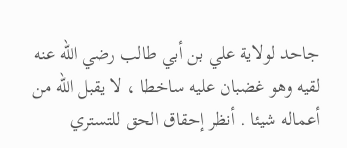جاحد لولاية علي بن أبي طالب رضي الله عنه لقيه وهو غضبان عليه ساخطا ، لا يقبل الله من أعماله شيئا . أنظر إحقاق الحق للتستري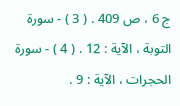ج 6 ، ص 409 . ( 3 ) - سورة التوبة ، الآية : 12 . ( 4 ) - سورة الحجرات ، الآية : 9 .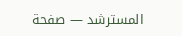المسترشد — صفحة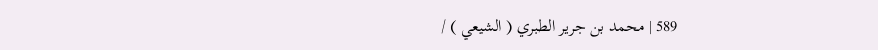589 | محمد بن جرير الطبري ( الشيعي ) /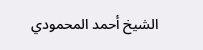الشيخ أحمد المحمودي